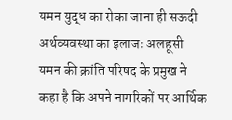यमन युद्ध का रोका जाना ही सऊदी अर्थव्यवस्था का इलाजः अलहूसी
यमन की क्रांति परिषद के प्रमुख ने कहा है कि अपने नागरिकों पर आर्थिक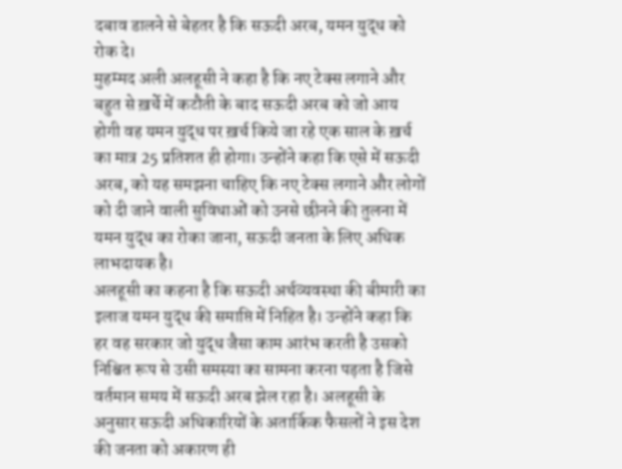दबाव डालने से बेहतर है कि सऊदी अरब, यमन युद्ध को रोक दे।
मुहम्मद अली अलहूसी ने कहा है कि नए टेक्स लगाने और बहुत से ख़र्चे में कटौती के बाद सऊदी अरब को जो आय होगी वह यमन युद्ध पर ख़र्च किये जा रहे एक साल के ख़र्च का मात्र 25 प्रतिशत ही होगा। उन्होंने कहा कि एसे में सऊदी अरब, को यह समझना चाहिए कि नए टेक्स लगाने और लोगों को दी जाने वाली सुविधाओं को उनसे छीनने की तुलना में यमन युद्ध का रोका जाना, सऊदी जनता के लिए अधिक लाभदायक है।
अलहूसी का कहना है कि सऊदी अर्थव्यवस्था की बीमारी का इलाज यमन युद्ध की समाप्ति में निहित है। उन्होंने कहा कि हर वह सरकार जो युद्ध जैसा काम आरंभ करती है उसको निश्चित रूप से उसी समस्या का सामना करना पड़ता है जिसे वर्तमान समय में सऊदी अरब झेल रहा है। अलहूसी के अनुसार सऊदी अधिकारियों के अतार्किक फैसलों ने इस देश की जनता को अकारण ही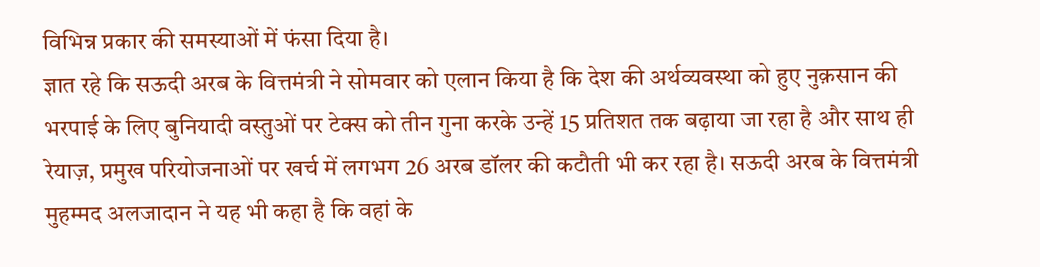विभिन्न प्रकार की समस्याओं में फंसा दिया है।
ज्ञात रहे कि सऊदी अरब के वित्तमंत्री ने सोमवार को एलान किया है कि देश की अर्थव्यवस्था को हुए नुक़सान की भरपाई के लिए बुनियादी वस्तुओं पर टेक्स को तीन गुना करके उन्हें 15 प्रतिशत तक बढ़ाया जा रहा है और साथ ही रेयाज़, प्रमुख परियोजनाओं पर खर्च में लगभग 26 अरब डॉलर की कटौती भी कर रहा है। सऊदी अरब के वित्तमंत्री मुहम्मद अलजादान ने यह भी कहा है कि वहां के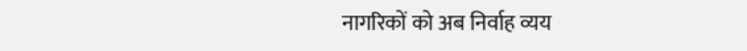नागरिकों को अब निर्वाह व्यय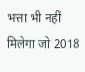भत्ता भी नहीं मिलेगा जो 2018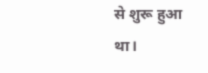से शुरू हुआ था।